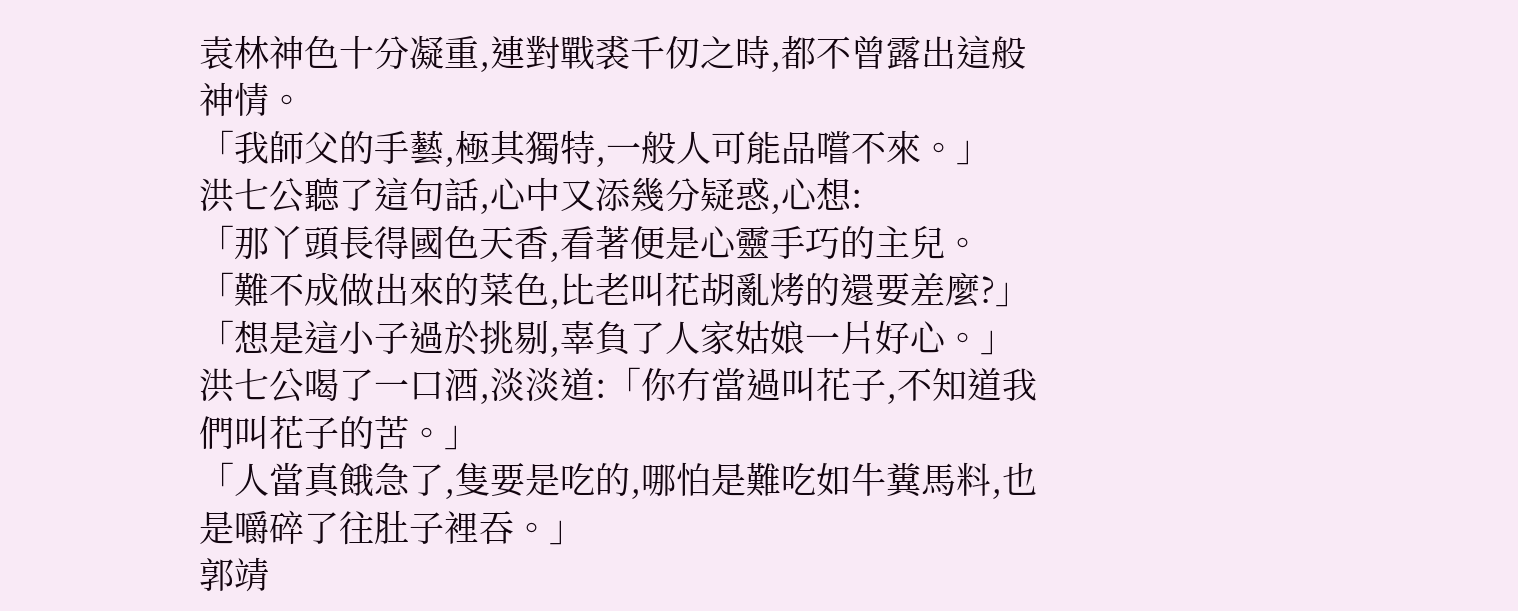袁林神色十分凝重,連對戰裘千仞之時,都不曾露出這般神情。
「我師父的手藝,極其獨特,一般人可能品嚐不來。」
洪七公聽了這句話,心中又添幾分疑惑,心想:
「那丫頭長得國色天香,看著便是心靈手巧的主兒。
「難不成做出來的菜色,比老叫花胡亂烤的還要差麼?」
「想是這小子過於挑剔,辜負了人家姑娘一片好心。」
洪七公喝了一口酒,淡淡道:「你冇當過叫花子,不知道我們叫花子的苦。」
「人當真餓急了,隻要是吃的,哪怕是難吃如牛糞馬料,也是嚼碎了往肚子裡吞。」
郭靖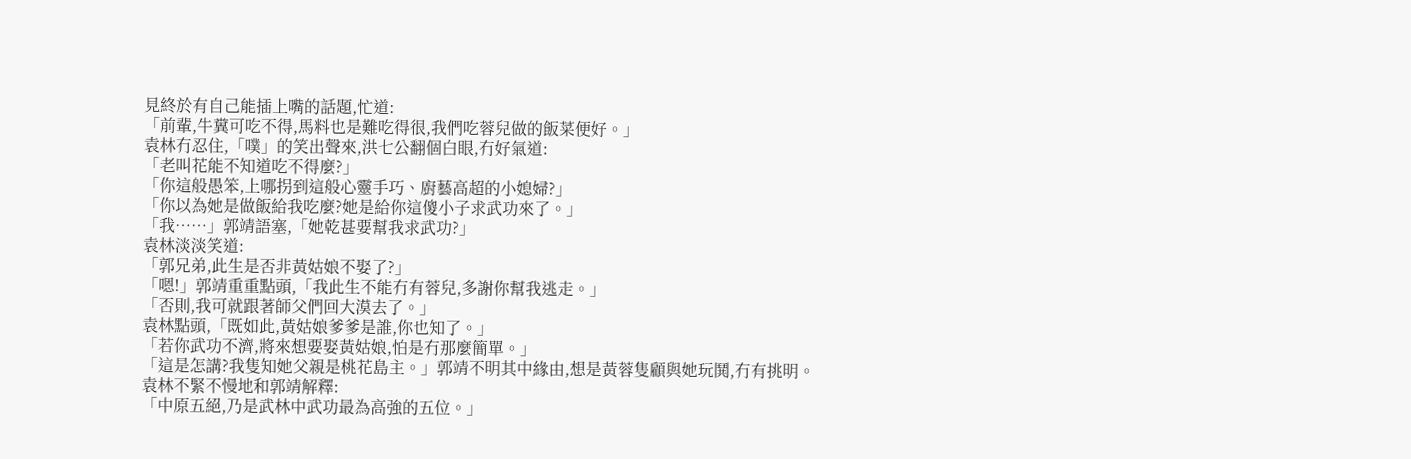見終於有自己能插上嘴的話題,忙道:
「前輩,牛糞可吃不得,馬料也是難吃得很,我們吃蓉兒做的飯菜便好。」
袁林冇忍住,「噗」的笑出聲來,洪七公翻個白眼,冇好氣道:
「老叫花能不知道吃不得麼?」
「你這般愚笨,上哪拐到這般心靈手巧、廚藝高超的小媳婦?」
「你以為她是做飯給我吃麼?她是給你這傻小子求武功來了。」
「我……」郭靖語塞,「她乾甚要幫我求武功?」
袁林淡淡笑道:
「郭兄弟,此生是否非黃姑娘不娶了?」
「嗯!」郭靖重重點頭,「我此生不能冇有蓉兒,多謝你幫我逃走。」
「否則,我可就跟著師父們回大漠去了。」
袁林點頭,「既如此,黃姑娘爹爹是誰,你也知了。」
「若你武功不濟,將來想要娶黃姑娘,怕是冇那麼簡單。」
「這是怎講?我隻知她父親是桃花島主。」郭靖不明其中緣由,想是黃蓉隻顧與她玩鬨,冇有挑明。
袁林不緊不慢地和郭靖解釋:
「中原五絕,乃是武林中武功最為高強的五位。」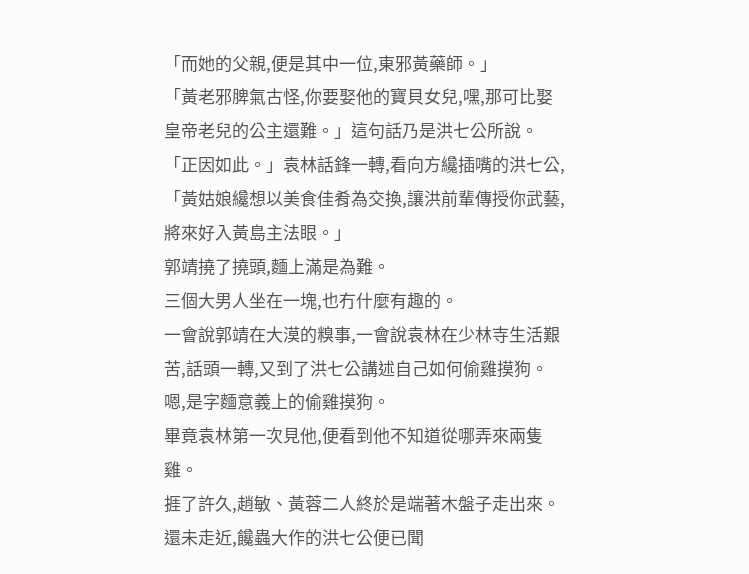「而她的父親,便是其中一位,東邪黃藥師。」
「黃老邪脾氣古怪,你要娶他的寶貝女兒,嘿,那可比娶皇帝老兒的公主還難。」這句話乃是洪七公所說。
「正因如此。」袁林話鋒一轉,看向方纔插嘴的洪七公,「黃姑娘纔想以美食佳肴為交換,讓洪前輩傳授你武藝,將來好入黃島主法眼。」
郭靖撓了撓頭,麵上滿是為難。
三個大男人坐在一塊,也冇什麼有趣的。
一會說郭靖在大漠的糗事,一會說袁林在少林寺生活艱苦,話頭一轉,又到了洪七公講述自己如何偷雞摸狗。
嗯,是字麵意義上的偷雞摸狗。
畢竟袁林第一次見他,便看到他不知道從哪弄來兩隻雞。
捱了許久,趙敏、黃蓉二人終於是端著木盤子走出來。
還未走近,饞蟲大作的洪七公便已聞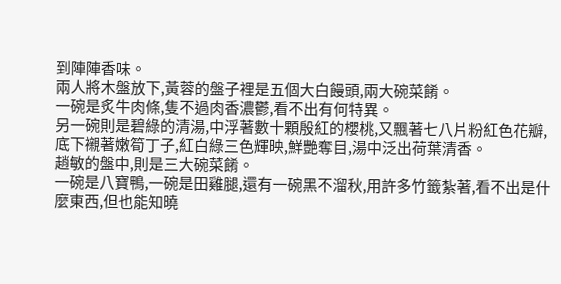到陣陣香味。
兩人將木盤放下,黃蓉的盤子裡是五個大白饅頭,兩大碗菜餚。
一碗是炙牛肉條,隻不過肉香濃鬱,看不出有何特異。
另一碗則是碧綠的清湯,中浮著數十顆殷紅的櫻桃,又飄著七八片粉紅色花瓣,底下襯著嫩筍丁子,紅白綠三色輝映,鮮艷奪目,湯中泛出荷葉清香。
趙敏的盤中,則是三大碗菜餚。
一碗是八寶鴨,一碗是田雞腿,還有一碗黑不溜秋,用許多竹籤紮著,看不出是什麼東西,但也能知曉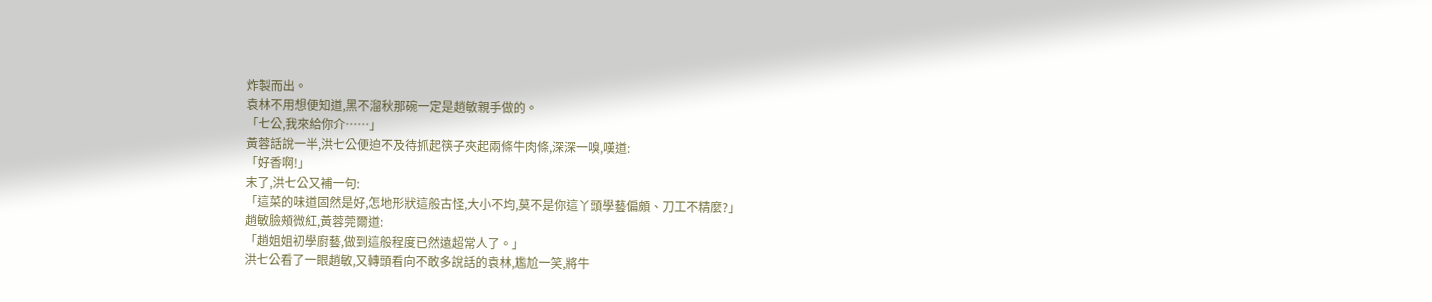炸製而出。
袁林不用想便知道,黑不溜秋那碗一定是趙敏親手做的。
「七公,我來給你介……」
黃蓉話說一半,洪七公便迫不及待抓起筷子夾起兩條牛肉條,深深一嗅,嘆道:
「好香啊!」
末了,洪七公又補一句:
「這菜的味道固然是好,怎地形狀這般古怪,大小不均,莫不是你這丫頭學藝偏頗、刀工不精麼?」
趙敏臉頰微紅,黃蓉莞爾道:
「趙姐姐初學廚藝,做到這般程度已然遠超常人了。」
洪七公看了一眼趙敏,又轉頭看向不敢多說話的袁林,尷尬一笑,將牛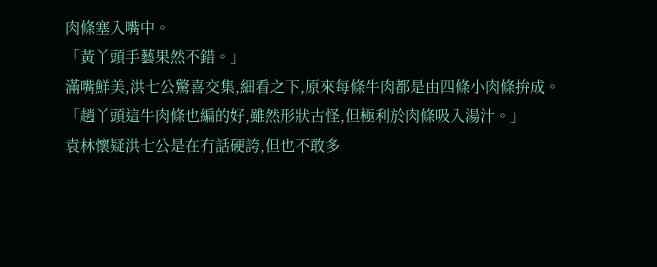肉條塞入嘴中。
「黃丫頭手藝果然不錯。」
滿嘴鮮美,洪七公驚喜交集,細看之下,原來每條牛肉都是由四條小肉條拚成。
「趙丫頭這牛肉條也編的好,雖然形狀古怪,但極利於肉條吸入湯汁。」
袁林懷疑洪七公是在冇話硬誇,但也不敢多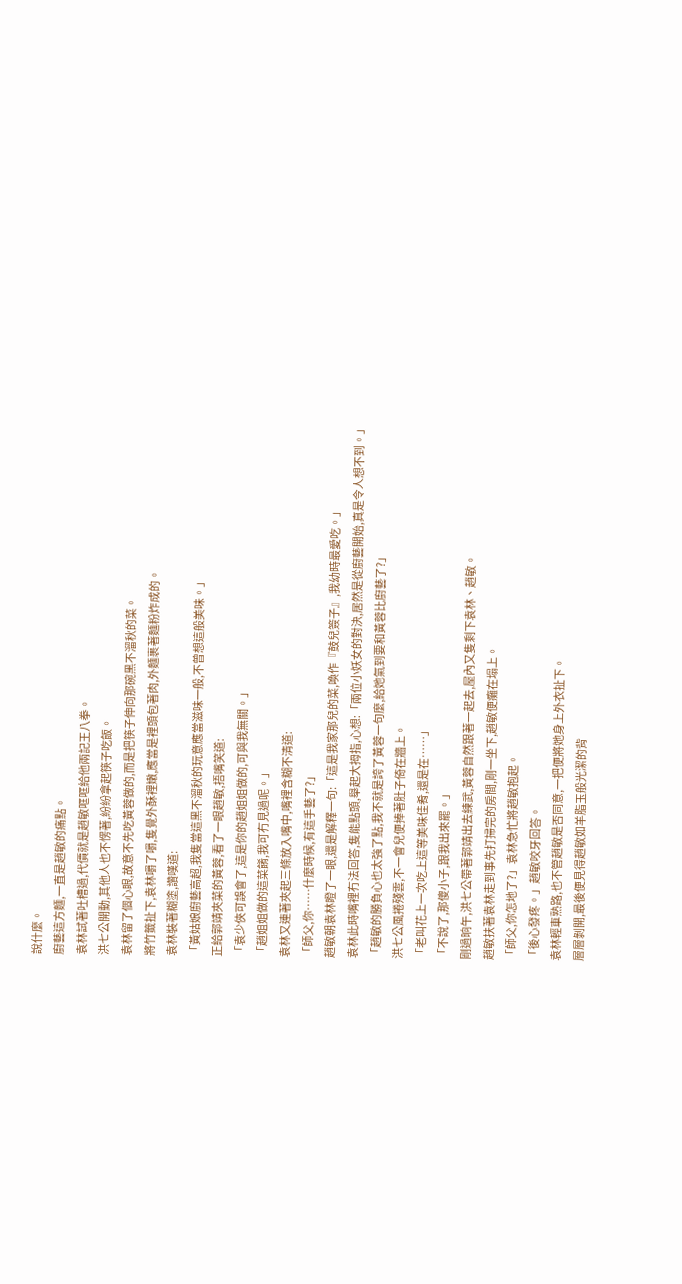說什麼。
廚藝這方麵,一直是趙敏的痛點。
袁林試著吐槽過,代價就是趙敏哐哐給他兩記王八拳。
洪七公開動,其他人也不愣著,紛紛拿起筷子吃飯。
袁林留了個心眼,故意不先吃黃蓉做的,而是把筷子伸向那碗黑不溜秋的菜。
將竹籤扯下,袁林嚼了嚼,隻覺外酥裡嫩,應當是裡頭包著肉,外麵裹著麵粉炸成的。
袁林裝著糊塗,讚嘆道:
「黃姑娘廚藝高超,我隻當這黑不溜秋的玩意應當滋味一般,不曾想這般美味。」
正給郭靖夾菜的黃蓉,看了一眼趙敏,捂嘴笑道:
「袁少俠可誤會了,這是你的趙姐姐做的,可與我無關。」
「趙姐姐做的這菜餚,我可冇見過呢。」
袁林又連著夾起三條放入嘴中,嘴裡含糊不清道:
「師父,你……什麼時候,有這手藝了?」
趙敏朝袁林瞪了一眼,還是解釋一句:「這是我家那兒的菜,喚作『鼓兒簽子』,我幼時最愛吃。」
袁林此時嘴裡冇法回答,隻能點頭,舉起大拇指,心想:「兩位小妖女的對決,居然是從廚藝開始,真是令人想不到。」
「趙敏的勝負心也太強了點,我不就是誇了黃蓉一句麼,給她氣到要和黃蓉比廚藝了?」
洪七公風捲殘雲,不一會兒便捧著肚子倚在牆上。
「老叫花上一次吃上這等美味佳肴,還是在……」
「不說了,那傻小子,跟我出來罷。」
剛過晌午,洪七公帶著郭靖出去練武,黃蓉自然跟著一起去,屋內又隻剩下袁林、趙敏。
趙敏扶著袁林走到事先打掃完的房間,剛一坐下,趙敏便癱在塌上。
「師父,你怎地了?」袁林急忙將趙敏抱起。
「後心發疼。」趙敏咬牙回答。
袁林輕車熟路,也不管趙敏是否同意,一把便將她身上外衣扯下。
層層剝開,最後便見得趙敏如羊脂玉般光潔的背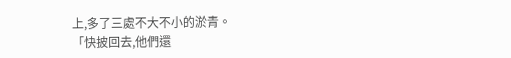上,多了三處不大不小的淤青。
「快披回去,他們還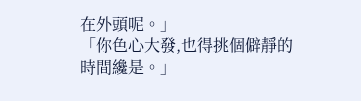在外頭呢。」
「你色心大發,也得挑個僻靜的時間纔是。」